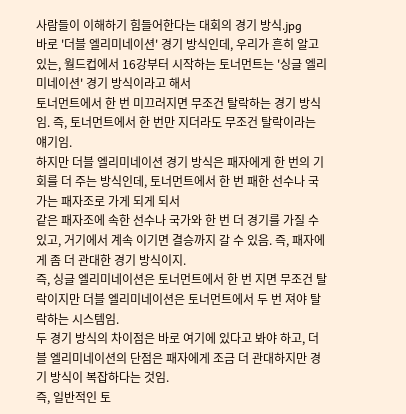사람들이 이해하기 힘들어한다는 대회의 경기 방식.jpg
바로 '더블 엘리미네이션' 경기 방식인데, 우리가 흔히 알고있는, 월드컵에서 16강부터 시작하는 토너먼트는 '싱글 엘리미네이션' 경기 방식이라고 해서
토너먼트에서 한 번 미끄러지면 무조건 탈락하는 경기 방식임. 즉, 토너먼트에서 한 번만 지더라도 무조건 탈락이라는 얘기임.
하지만 더블 엘리미네이션 경기 방식은 패자에게 한 번의 기회를 더 주는 방식인데, 토너먼트에서 한 번 패한 선수나 국가는 패자조로 가게 되게 되서
같은 패자조에 속한 선수나 국가와 한 번 더 경기를 가질 수 있고, 거기에서 계속 이기면 결승까지 갈 수 있음. 즉, 패자에게 좀 더 관대한 경기 방식이지.
즉, 싱글 엘리미네이션은 토너먼트에서 한 번 지면 무조건 탈락이지만 더블 엘리미네이션은 토너먼트에서 두 번 져야 탈락하는 시스템임.
두 경기 방식의 차이점은 바로 여기에 있다고 봐야 하고, 더블 엘리미네이션의 단점은 패자에게 조금 더 관대하지만 경기 방식이 복잡하다는 것임.
즉, 일반적인 토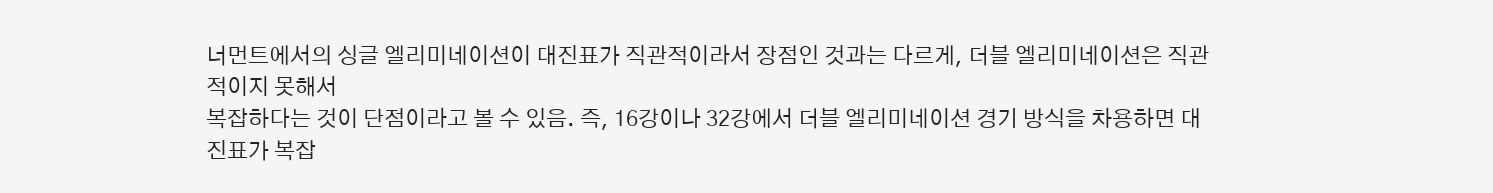너먼트에서의 싱글 엘리미네이션이 대진표가 직관적이라서 장점인 것과는 다르게, 더블 엘리미네이션은 직관적이지 못해서
복잡하다는 것이 단점이라고 볼 수 있음. 즉, 16강이나 32강에서 더블 엘리미네이션 경기 방식을 차용하면 대진표가 복잡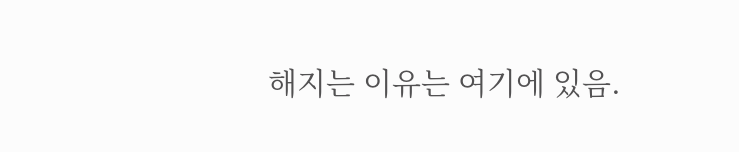해지는 이유는 여기에 있음.